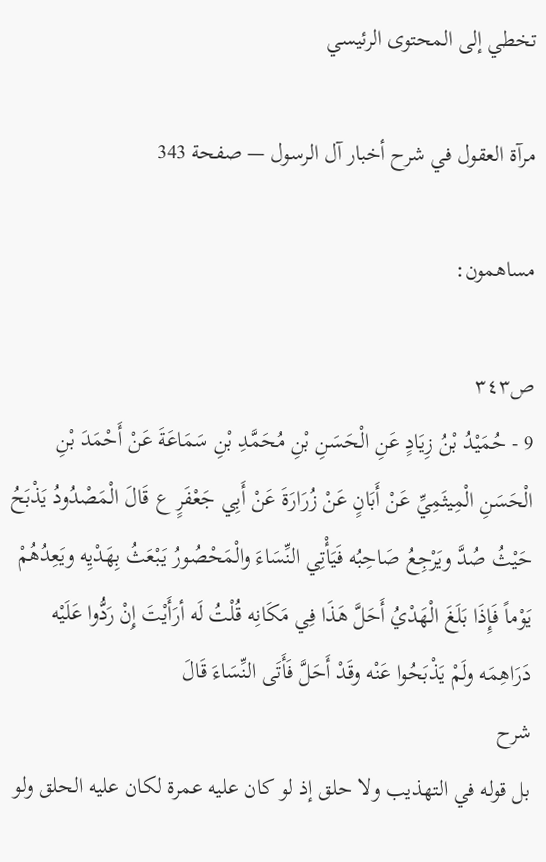تخطي إلى المحتوى الرئيسي

مرآة العقول في شرح أخبار آل الرسول — صفحة 343

مساهمون:

ص٣٤٣
9 - حُمَيْدُ بْنُ زِيَادٍ عَنِ الْحَسَنِ بْنِ مُحَمَّدِ بْنِ سَمَاعَةَ عَنْ أَحْمَدَ بْنِ الْحَسَنِ الْمِيثَمِيِّ عَنْ أَبَانٍ عَنْ زُرَارَةَ عَنْ أَبِي جَعْفَرٍ ع قَالَ الْمَصْدُودُ يَذْبَحُ حَيْثُ صُدَّ ويَرْجِعُ صَاحِبُه فَيَأْتِي النِّسَاءَ والْمَحْصُورُ يَبْعَثُ بِهَدْيِه ويَعِدُهُمْ يَوْماً فَإِذَا بَلَغَ الْهَدْيُ أَحَلَّ هَذَا فِي مَكَانِه قُلْتُ لَه أرَأَيْتَ إِنْ رَدُّوا عَلَيْه دَرَاهِمَه ولَمْ يَذْبَحُوا عَنْه وقَدْ أَحَلَّ فَأَتَى النِّسَاءَ قَالَ
شرح
بل قوله في التهذيب ولا حلق إذ لو كان عليه عمرة لكان عليه الحلق ولو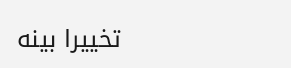تخييرا بينه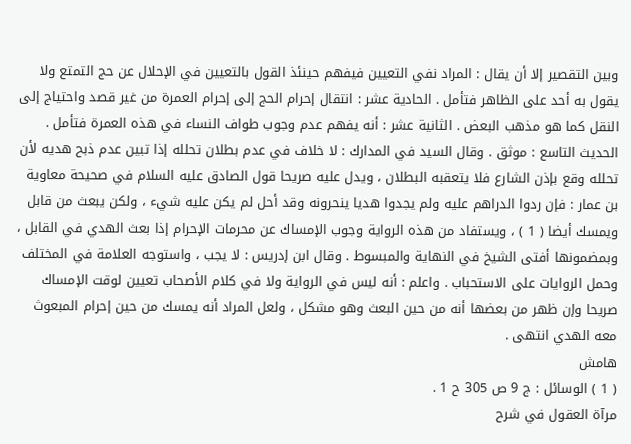وبين التقصير إلا أن يقال : المراد نفي التعيين فيفهم حينئذ القول بالتعيين في الإحلال عن حج التمتع ولا يقول به أحد على الظاهر فتأمل . الحادية عشر : انتقال إحرام الحج إلى إحرام العمرة من غير قصد واحتياج إلى النقل كما هو مذهب البعض . الثانية عشر : أنه يفهم عدم وجوب طواف النساء في هذه العمرة فتأمل . الحديث التاسع : موثق . وقال السيد في المدارك : لا خلاف في عدم بطلان تحلله إذا تبين عدم ذبح هديه لأن تحلله وقع بإذن الشارع فلا يتعقبه البطلان ، ويدل عليه صريحا قول الصادق عليه السلام في صحيحة معاوية بن عمار : فإن ردوا الدراهم عليه ولم يجدوا هديا ينحرونه وقد أحل لم يكن عليه شيء ، ولكن يبعث من قابل ويمسك أيضا ( 1 ) ، ويستفاد من هذه الرواية وجوب الإمساك عن محرمات الإحرام إذا بعث الهدي في القابل ، وبمضمونها أفتى الشيخ في النهاية والمبسوط . وقال ابن إدريس : لا يجب ، واستوجه العلامة في المختلف وحمل الروايات على الاستحباب . واعلم : أنه ليس في الرواية ولا في كلام الأصحاب تعيين لوقت الإمساك صريحا وإن ظهر من بعضها أنه من حين البعث وهو مشكل ، ولعل المراد أنه يمسك من حين إحرام المبعوث معه الهدي انتهى .
هامش
( 1 ) الوسائل : ج 9 ص 305 ح 1 .
مرآة العقول في شرح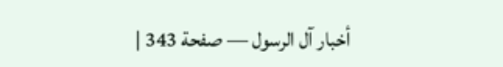أخبار آل الرسول — صفحة 343 |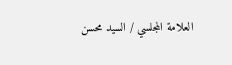العلامة المجلسي / السيد محسن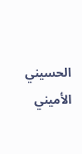الحسيني الأميني